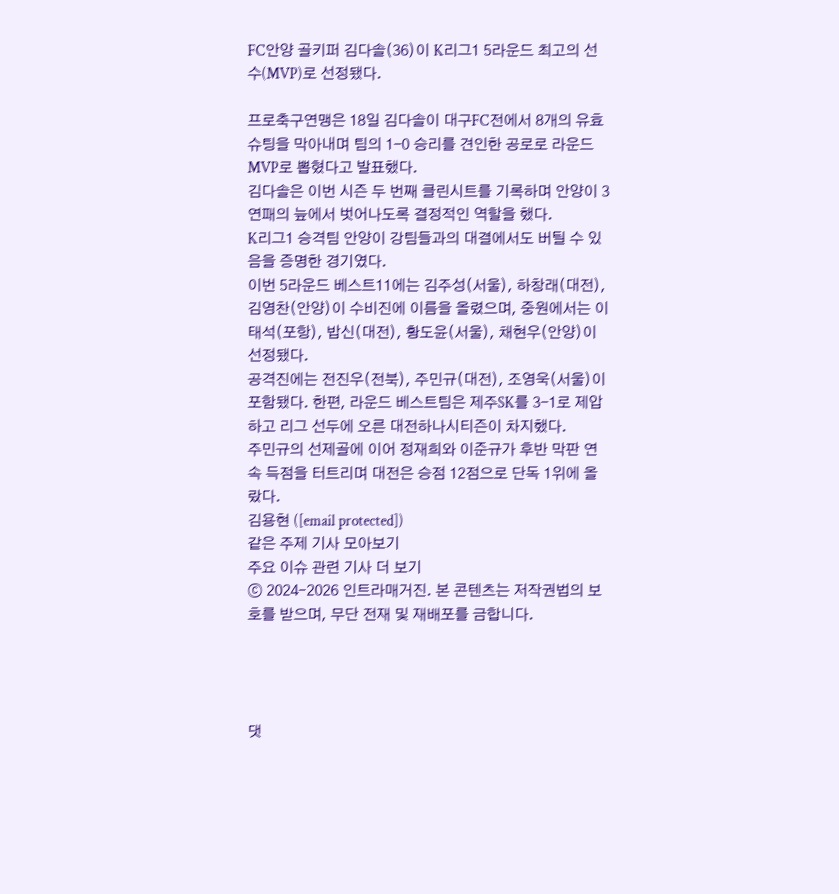FC안양 골키퍼 김다솔(36)이 K리그1 5라운드 최고의 선수(MVP)로 선정됐다.

프로축구연맹은 18일 김다솔이 대구FC전에서 8개의 유효 슈팅을 막아내며 팀의 1-0 승리를 견인한 공로로 라운드 MVP로 뽑혔다고 발표했다.
김다솔은 이번 시즌 두 번째 클린시트를 기록하며 안양이 3연패의 늪에서 벗어나도록 결정적인 역할을 했다.
K리그1 승격팀 안양이 강팀들과의 대결에서도 버틸 수 있음을 증명한 경기였다.
이번 5라운드 베스트11에는 김주성(서울), 하창래(대전), 김영찬(안양)이 수비진에 이름을 올렸으며, 중원에서는 이태석(포항), 밥신(대전), 황도윤(서울), 채현우(안양)이 선정됐다.
공격진에는 전진우(전북), 주민규(대전), 조영욱(서울)이 포함됐다. 한편, 라운드 베스트팀은 제주SK를 3-1로 제압하고 리그 선두에 오른 대전하나시티즌이 차지했다.
주민규의 선제골에 이어 정재희와 이준규가 후반 막판 연속 득점을 터트리며 대전은 승점 12점으로 단독 1위에 올랐다.
김용현 ([email protected])
같은 주제 기사 모아보기
주요 이슈 관련 기사 더 보기
ⓒ 2024–2026 인트라매거진. 본 콘텐츠는 저작권법의 보호를 받으며, 무단 전재 및 재배포를 금합니다.




댓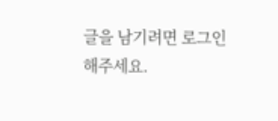글을 남기려면 로그인 해주세요.